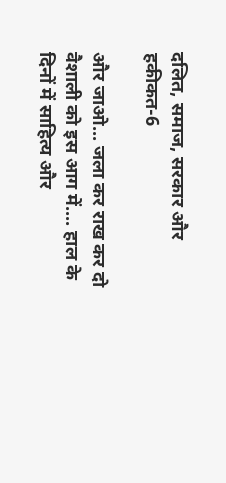दलित, समाज, सरकार और हकीकत-6

और जाओ... जला कर राख कर दो वैशाली को इस आग में.... हाल के दिनों में साहित्य और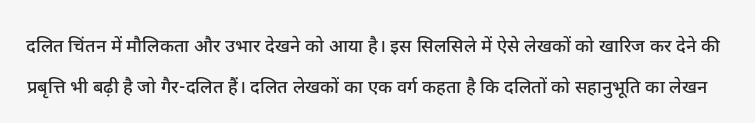दलित चिंतन में मौलिकता और उभार देखने को आया है। इस सिलसिले में ऐसे लेखकों को खारिज कर देने की प्रबृत्ति भी बढ़ी है जो गैर-दलित हैं। दलित लेखकों का एक वर्ग कहता है कि दलितों को सहानुभूति का लेखन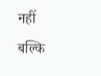नहीं बल्कि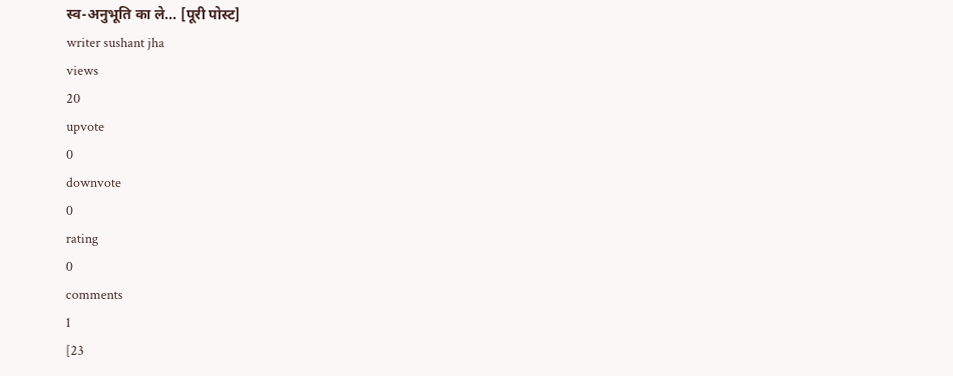स्व-अनुभूति का ले... [पूरी पोस्ट]
writer sushant jha
views
20
upvote
0
downvote
0
rating
0
comments
1
[23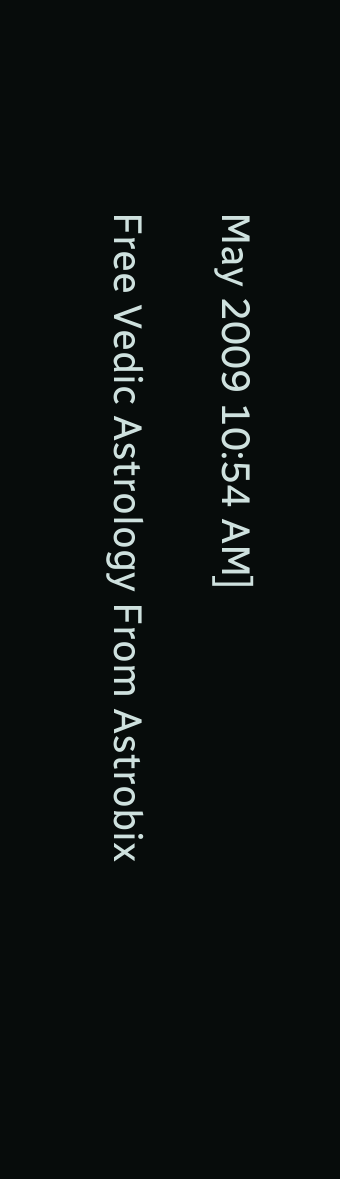May 2009 10:54 AM]

Free Vedic Astrology From Astrobix